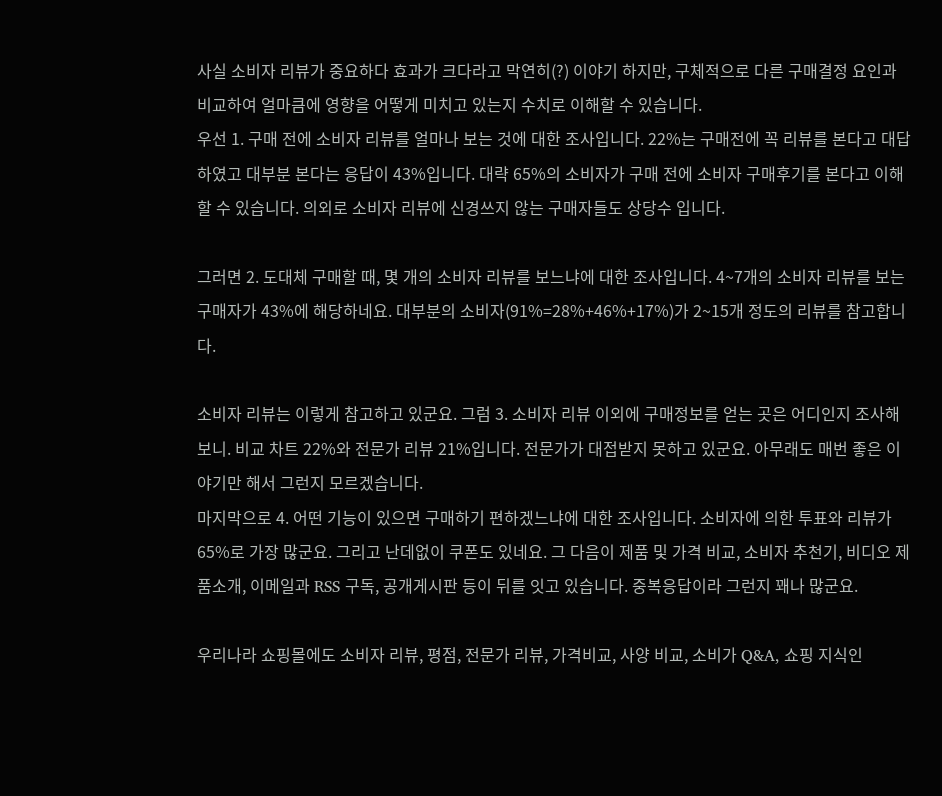사실 소비자 리뷰가 중요하다 효과가 크다라고 막연히(?) 이야기 하지만, 구체적으로 다른 구매결정 요인과 비교하여 얼마큼에 영향을 어떻게 미치고 있는지 수치로 이해할 수 있습니다.
우선 1. 구매 전에 소비자 리뷰를 얼마나 보는 것에 대한 조사입니다. 22%는 구매전에 꼭 리뷰를 본다고 대답하였고 대부분 본다는 응답이 43%입니다. 대략 65%의 소비자가 구매 전에 소비자 구매후기를 본다고 이해할 수 있습니다. 의외로 소비자 리뷰에 신경쓰지 않는 구매자들도 상당수 입니다.

그러면 2. 도대체 구매할 때, 몇 개의 소비자 리뷰를 보느냐에 대한 조사입니다. 4~7개의 소비자 리뷰를 보는 구매자가 43%에 해당하네요. 대부분의 소비자(91%=28%+46%+17%)가 2~15개 정도의 리뷰를 참고합니다.

소비자 리뷰는 이렇게 참고하고 있군요. 그럼 3. 소비자 리뷰 이외에 구매정보를 얻는 곳은 어디인지 조사해보니. 비교 차트 22%와 전문가 리뷰 21%입니다. 전문가가 대접받지 못하고 있군요. 아무래도 매번 좋은 이야기만 해서 그런지 모르겠습니다.
마지막으로 4. 어떤 기능이 있으면 구매하기 편하겠느냐에 대한 조사입니다. 소비자에 의한 투표와 리뷰가 65%로 가장 많군요. 그리고 난데없이 쿠폰도 있네요. 그 다음이 제품 및 가격 비교, 소비자 추천기, 비디오 제품소개, 이메일과 RSS 구독, 공개게시판 등이 뒤를 잇고 있습니다. 중복응답이라 그런지 꽤나 많군요.

우리나라 쇼핑몰에도 소비자 리뷰, 평점, 전문가 리뷰, 가격비교, 사양 비교, 소비가 Q&A, 쇼핑 지식인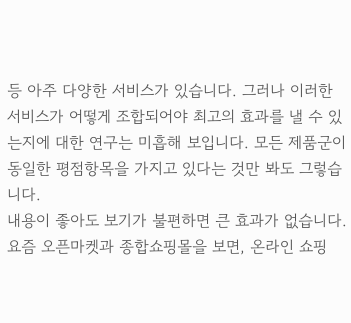등 아주 다양한 서비스가 있습니다. 그러나 이러한 서비스가 어떻게 조합되어야 최고의 효과를 낼 수 있는지에 대한 연구는 미흡해 보입니다. 모든 제품군이 동일한 평점항목을 가지고 있다는 것만 봐도 그렇습니다.
내용이 좋아도 보기가 불편하면 큰 효과가 없습니다. 요즘 오픈마켓과 종합쇼핑몰을 보면, 온라인 쇼핑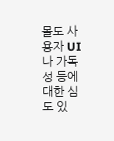몰도 사용자 UI나 가독성 등에 대한 심도 있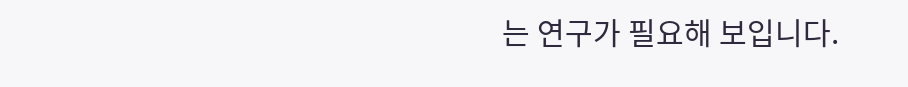는 연구가 필요해 보입니다.